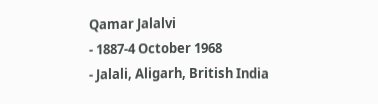Qamar Jalalvi
- 1887-4 October 1968
- Jalali, Aligarh, British India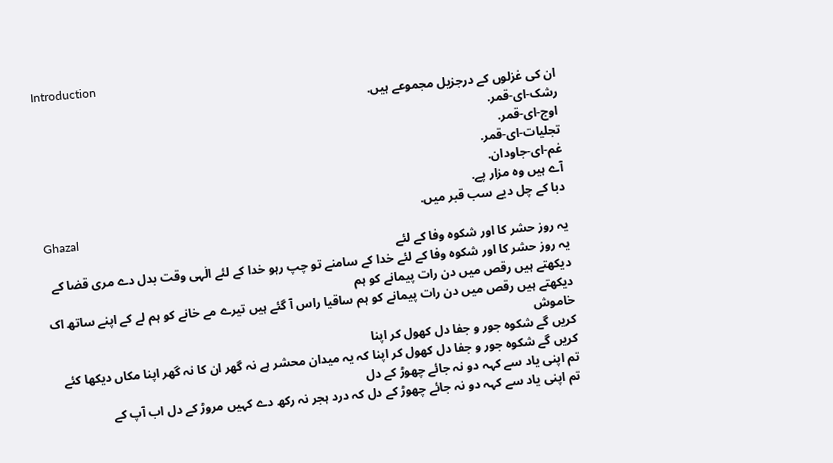Introduction
ان کی غزلوں کے درجزیل مجموعے ہیں.
رشک-ای-قمر.
اوج-ای-قمر.
تجلیات-ای-قمر.
غم-ای-جاودان.
آے ہیں وہ مزار پے.
دبا کے چل دیے سب قبر میں.
Ghazal
یہ روز حشر کا اور شکوہ وفا کے لئے
یہ روز حشر کا اور شکوہ وفا کے لئے خدا کے سامنے تو چپ رہو خدا کے لئے الٰہی وقت بدل دے مری قضا کے
دیکھتے ہیں رقص میں دن رات پیمانے کو ہم
دیکھتے ہیں رقص میں دن رات پیمانے کو ہم ساقیا راس آ گئے ہیں تیرے مے خانے کو ہم لے کے اپنے ساتھ اک خاموش
کریں گے شکوہ جور و جفا دل کھول کر اپنا
کریں گے شکوہ جور و جفا دل کھول کر اپنا کہ یہ میدان محشر ہے نہ گھر ان کا نہ گھر اپنا مکاں دیکھا کئے
تم اپنی یاد سے کہہ دو نہ جائے چھوڑ کے دل
تم اپنی یاد سے کہہ دو نہ جائے چھوڑ کے دل کہ درد ہجر نہ رکھ دے کہیں مروڑ کے دل اب آپ کے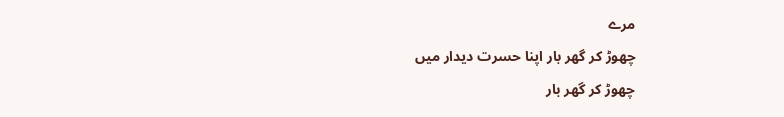مرے
چھوڑ کر گھر بار اپنا حسرت دیدار میں
چھوڑ کر گھر بار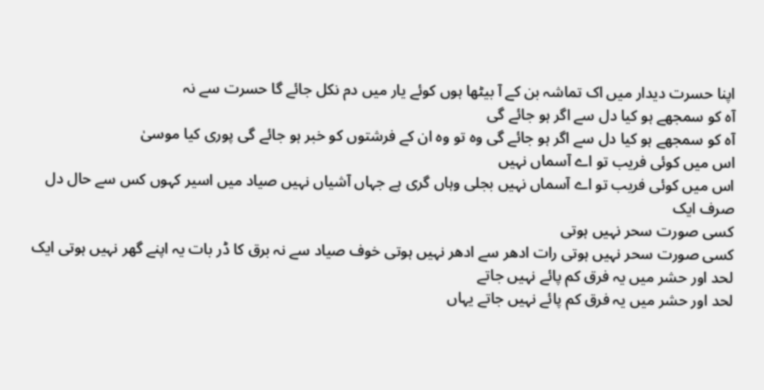اپنا حسرت دیدار میں اک تماشہ بن کے آ بیٹھا ہوں کوئے یار میں دم نکل جائے گا حسرت سے نہ
آہ کو سمجھے ہو کیا دل سے اگر ہو جائے گی
آہ کو سمجھے ہو کیا دل سے اگر ہو جائے گی وہ تو وہ ان کے فرشتوں کو خبر ہو جائے گی پوری کیا موسیٰ
اس میں کوئی فریب تو اے آسماں نہیں
اس میں کوئی فریب تو اے آسماں نہیں بجلی وہاں گری ہے جہاں آشیاں نہیں صیاد میں اسیر کہوں کس سے حال دل صرف ایک
کسی صورت سحر نہیں ہوتی
کسی صورت سحر نہیں ہوتی رات ادھر سے ادھر نہیں ہوتی خوف صیاد سے نہ برق کا ڈر بات یہ اپنے گھر نہیں ہوتی ایک
لحد اور حشر میں یہ فرق کم پائے نہیں جاتے
لحد اور حشر میں یہ فرق کم پائے نہیں جاتے یہاں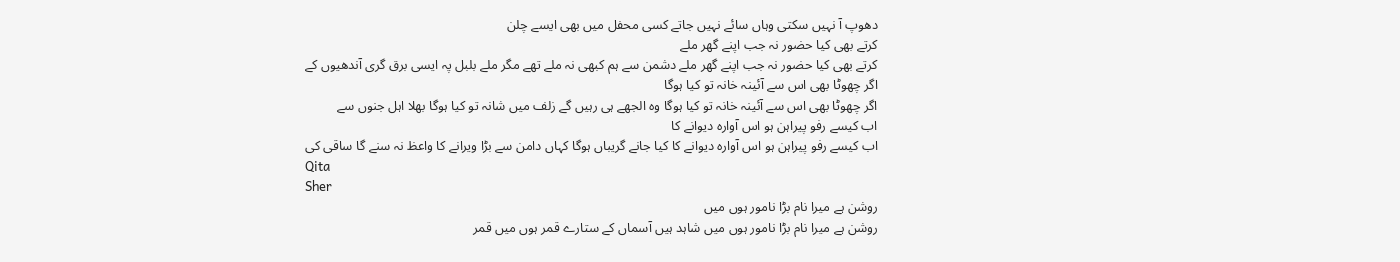دھوپ آ نہیں سکتی وہاں سائے نہیں جاتے کسی محفل میں بھی ایسے چلن
کرتے بھی کیا حضور نہ جب اپنے گھر ملے
کرتے بھی کیا حضور نہ جب اپنے گھر ملے دشمن سے ہم کبھی نہ ملے تھے مگر ملے بلبل پہ ایسی برق گری آندھیوں کے
اگر چھوٹا بھی اس سے آئینہ خانہ تو کیا ہوگا
اگر چھوٹا بھی اس سے آئینہ خانہ تو کیا ہوگا وہ الجھے ہی رہیں گے زلف میں شانہ تو کیا ہوگا بھلا اہل جنوں سے
اب کیسے رفو پیراہن ہو اس آوارہ دیوانے کا
اب کیسے رفو پیراہن ہو اس آوارہ دیوانے کا کیا جانے گریباں ہوگا کہاں دامن سے بڑا ویرانے کا واعظ نہ سنے گا ساقی کی
Qita
Sher
روشن ہے میرا نام بڑا نامور ہوں میں
روشن ہے میرا نام بڑا نامور ہوں میں شاہد ہیں آسماں کے ستارے قمر ہوں میں قمر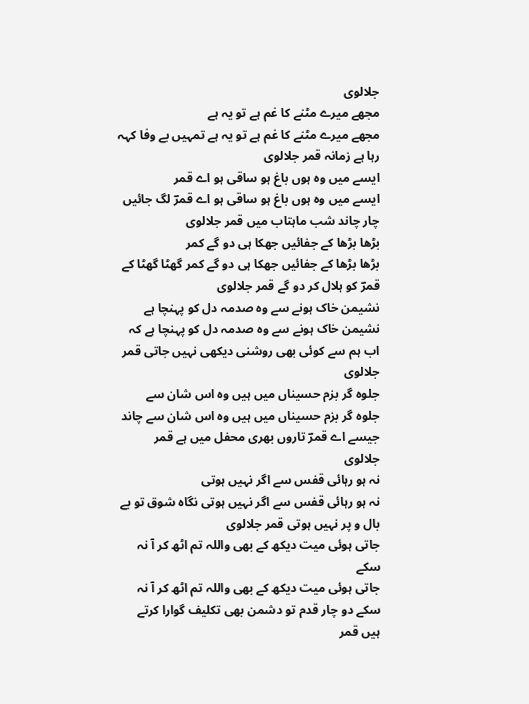جلالوی
مجھے میرے مٹنے کا غم ہے تو یہ ہے
مجھے میرے مٹنے کا غم ہے تو یہ ہے تمہیں بے وفا کہہ رہا ہے زمانہ قمر جلالوی
ایسے میں وہ ہوں باغ ہو ساقی ہو اے قمر
ایسے میں وہ ہوں باغ ہو ساقی ہو اے قمرؔ لگ جائیں چار چاند شب ماہتاب میں قمر جلالوی
بڑھا بڑھا کے جفائیں جھکا ہی دو گے کمر
بڑھا بڑھا کے جفائیں جھکا ہی دو گے کمر گھٹا گھٹا کے قمرؔ کو ہلال کر دو گے قمر جلالوی
نشیمن خاک ہونے سے وہ صدمہ دل کو پہنچا ہے
نشیمن خاک ہونے سے وہ صدمہ دل کو پہنچا ہے کہ اب ہم سے کوئی بھی روشنی دیکھی نہیں جاتی قمر جلالوی
جلوہ گر بزم حسیناں میں ہیں وہ اس شان سے
جلوہ گر بزم حسیناں میں ہیں وہ اس شان سے چاند جیسے اے قمرؔ تاروں بھری محفل میں ہے قمر جلالوی
نہ ہو رہائی قفس سے اگر نہیں ہوتی
نہ ہو رہائی قفس سے اگر نہیں ہوتی نگاہ شوق تو بے بال و پر نہیں ہوتی قمر جلالوی
جاتی ہوئی میت دیکھ کے بھی واللہ تم اٹھ کر آ نہ سکے
جاتی ہوئی میت دیکھ کے بھی واللہ تم اٹھ کر آ نہ سکے دو چار قدم تو دشمن بھی تکلیف گوارا کرتے ہیں قمر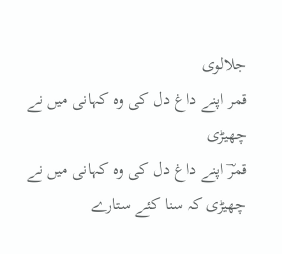جلالوی
قمر اپنے داغ دل کی وہ کہانی میں نے چھیڑی
قمرؔ اپنے داغ دل کی وہ کہانی میں نے چھیڑی کہ سنا کئے ستارے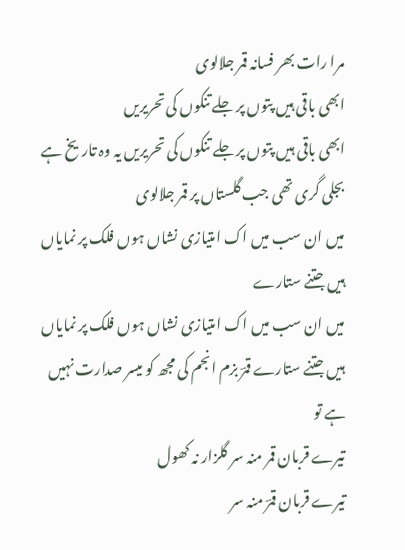مرا رات بھر فسانہ قمر جلالوی
ابھی باقی ہیں پتوں پر جلے تنکوں کی تحریریں
ابھی باقی ہیں پتوں پر جلے تنکوں کی تحریریں یہ وہ تاریخ ہے بجلی گری تھی جب گلستاں پر قمر جلالوی
میں ان سب میں اک امتیازی نشاں ہوں فلک پر نمایاں ہیں جتنے ستارے
میں ان سب میں اک امتیازی نشاں ہوں فلک پر نمایاں ہیں جتنے ستارے قمرؔ بزم انجم کی مجھ کو میسر صدارت نہیں ہے تو
تیرے قربان قمر منہ سر گلزار نہ کھول
تیرے قربان قمرؔ منہ سر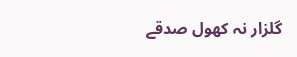گلزار نہ کھول صدقے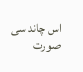اس چاند سی صورت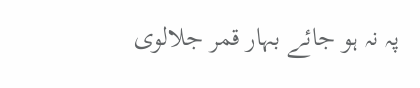پہ نہ ہو جائے بہار قمر جلالوی